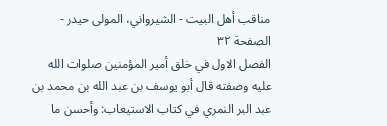مناقب أهل البيت - الشيرواني، المولى حيدر - الصفحة ٣٢
الفصل الاول في خلق أمير المؤمنين صلوات الله عليه وصفته قال أبو يوسف بن عبد الله بن محمد بن عبد البر النمري في كتاب الاستيعاب: وأحسن ما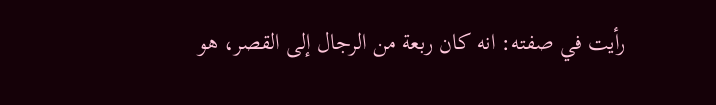رأيت في صفته: انه كان ربعة من الرجال إلى القصر، هو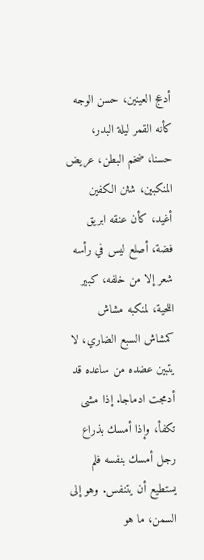أدعج العينين، حسن الوجه كأنه القمر ليلة البدر، حسنا، ضخم البطن، عريض المنكبين، شثن الكفين أغيد، كأن عنقه ابريق فضة، أصلع ليس في رأسه شعر إلا من خلفه، كبير اللحية، لمنكبه مشاش كمشاش السبع الضاري، لا يتبين عضده من ساعده قد أدمجت ادماجا. إذا مشى تكفأ، وإذا أمسك بذراع رجل أمسك بنفسه فلم يستطيع أن يتنفس. وهو إلى السمن، ما هو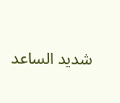شديد الساعد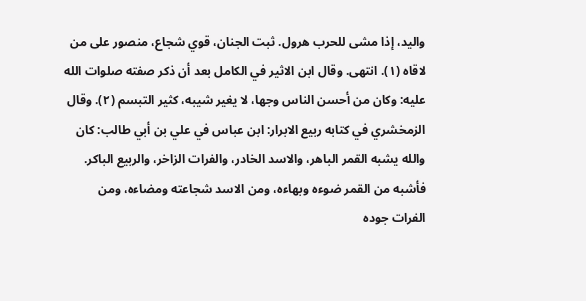واليد، إذا مشى للحرب هرول. ثبت الجنان، قوي شجاع، منصور على من لاقاه (١). انتهى. وقال ابن الاثير في الكامل بعد أن ذكر صفته صلوات الله عليه: وكان من أحسن الناس وجها، لا يغير شيبه، كثير التبسم (٢). وقال الزمخشري في كتابه ربيع الابرار: ابن عباس في علي بن أبي طالب: كان والله يشبه القمر الباهر، والاسد الخادر، والفرات الزاخر، والربيع الباكر. فأشبه من القمر ضوءه وبهاءه، ومن الاسد شجاعته ومضاءه، ومن الفرات جوده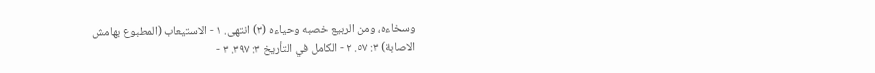وسخاءه، ومن الربيع خصبه وحياءه (٣) انتهى. ١ - الاستيعاب (المطبوع بهامش الاصابة) ٣: ٥٧. ٢ - الكامل في التأريخ ٣: ٣٩٧. ٣ -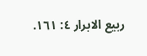ربيع الابرار ٤: ١٦١.